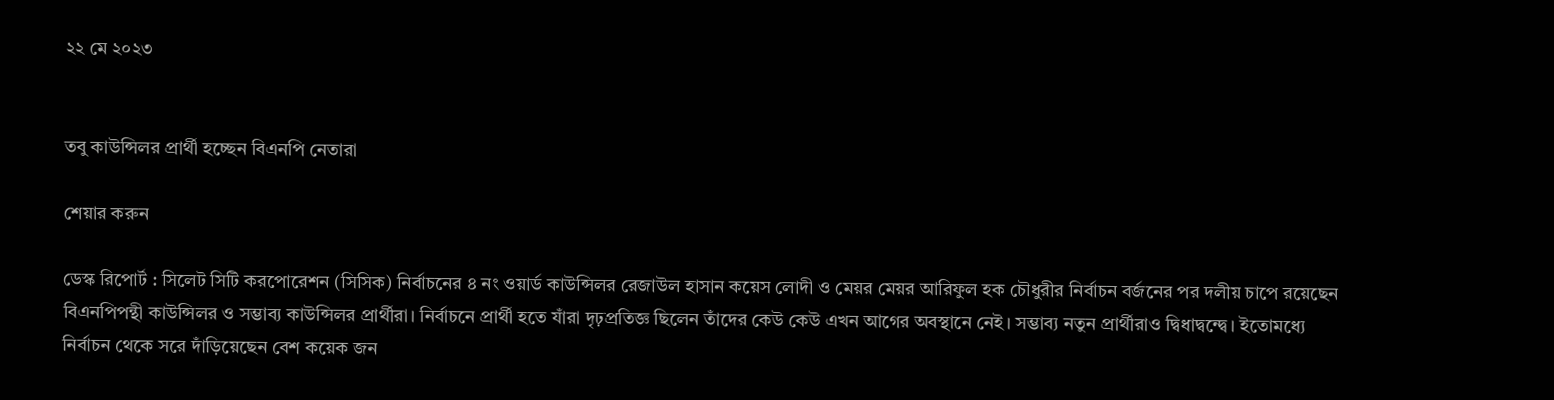২২ মে ২০২৩


তবু কাউন্সিলর প্রার্থী হচ্ছেন বিএনপি নেতারা

শেয়ার করুন

ডেস্ক রিপোর্ট : সিলেট সিটি করপোরেশন (সিসিক) নির্বাচনের ৪ নং ওয়ার্ড কাউন্সিলর রেজাউল হাসান কয়েস লোদী ও মেয়র মেয়র আরিফুল হক চৌধুরীর নির্বাচন বর্জনের পর দলীয় চাপে রয়েছেন বিএনপিপন্থী কাউন্সিলর ও সম্ভাব্য কাউন্সিলর প্রার্থীরা। নির্বাচনে প্রার্থী হতে যাঁরা দৃঢ়প্রতিজ্ঞ ছিলেন তাঁদের কেউ কেউ এখন আগের অবস্থানে নেই। সম্ভাব্য নতুন প্রার্থীরাও দ্বিধাদ্বন্দ্বে। ইতোমধ্যে নির্বাচন থেকে সরে দাঁড়িয়েছেন বেশ কয়েক জন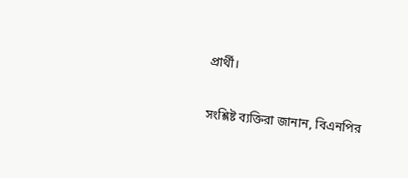প্রার্থী।

সংশ্লিষ্ট ব্যক্তিরা জানান, বিএনপির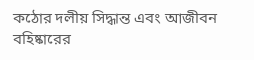কঠোর দলীয় সিদ্ধান্ত এবং আজীবন বহিষ্কারের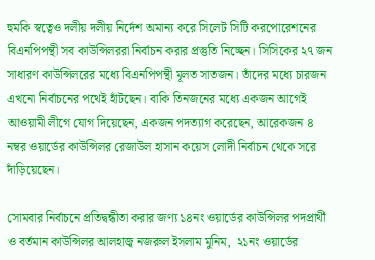হুমকি স্বত্বেও দলীয় দলীয় নির্দেশ অমান্য করে সিলেট সিটি করপোরেশনের বিএনপিপন্থী সব কাউন্সিলররা নির্বাচন করার প্রস্তুতি নিচ্ছেন। সিসিকের ২৭ জন সাধারণ কাউন্সিলরের মধ্যে বিএনপিপন্থী মূলত সাতজন। তাঁদের মধ্যে চারজন এখনো নির্বাচনের পথেই হাঁটছেন। বাকি তিনজনের মধ্যে একজন আগেই আওয়ামী লীগে যোগ দিয়েছেন, একজন পদত্যাগ করেছেন, আরেকজন ৪ নম্বর ওয়ার্ডের কাউন্সিলর রেজাউল হাসান কয়েস লোদী নির্বাচন থেকে সরে দাঁড়িয়েছেন।

সোমবার নির্বাচনে প্রতিদ্বন্ধীতা করার জণ্য ১৪নং ওয়ার্ডের কাউন্সিলর পদপ্রার্থী ও বর্তমান কাউন্সিলর আলহাজ্ব নজরুল ইসলাম মুনিম,  ২১নং ওয়ার্ডের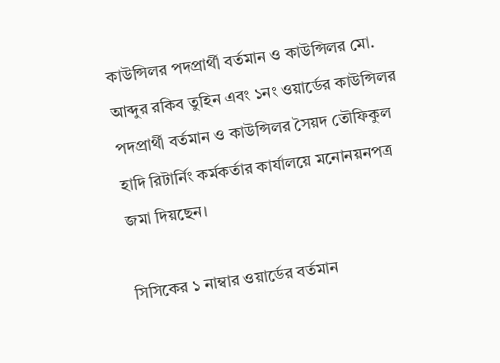কাউন্সিলর পদপ্রার্থী বর্তমান ও কাউন্সিলর মো. আব্দুর রকিব তুহিন এবং ১নং ওয়ার্ডের কাউন্সিলর পদপ্রার্থী বর্তমান ও কাউন্সিলর সৈয়দ তৌফিকুল হাদি রিটার্নিং কর্মকর্তার কার্যালয়ে মনোনয়নপত্র জমা দিয়ছেন।

সিসিকের ১ নাম্বার ওয়ার্ডের বর্তমান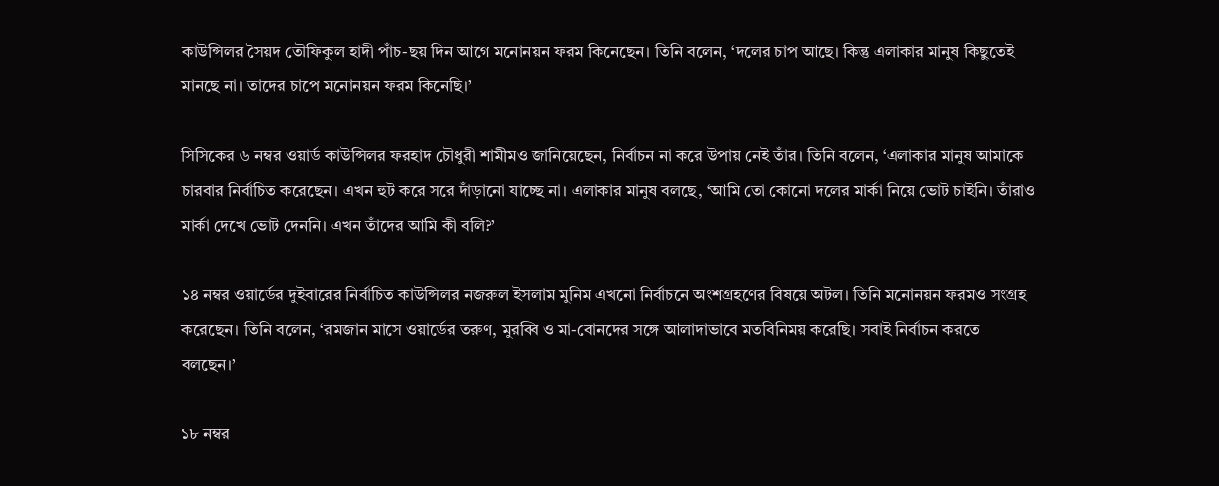কাউন্সিলর সৈয়দ তৌফিকুল হাদী পাঁচ-ছয় দিন আগে মনোনয়ন ফরম কিনেছেন। তিনি বলেন, ‘দলের চাপ আছে। কিন্তু এলাকার মানুষ কিছুতেই মানছে না। তাদের চাপে মনোনয়ন ফরম কিনেছি।’

সিসিকের ৬ নম্বর ওয়ার্ড কাউন্সিলর ফরহাদ চৌধুরী শামীমও জানিয়েছেন, নির্বাচন না করে উপায় নেই তাঁর। তিনি বলেন, ‘এলাকার মানুষ আমাকে চারবার নির্বাচিত করেছেন। এখন হুট করে সরে দাঁড়ানো যাচ্ছে না। এলাকার মানুষ বলছে, ‘আমি তো কোনো দলের মার্কা নিয়ে ভোট চাইনি। তাঁরাও মার্কা দেখে ভোট দেননি। এখন তাঁদের আমি কী বলি?’

১৪ নম্বর ওয়ার্ডের দুইবারের নির্বাচিত কাউন্সিলর নজরুল ইসলাম মুনিম এখনো নির্বাচনে অংশগ্রহণের বিষয়ে অটল। তিনি মনোনয়ন ফরমও সংগ্রহ করেছেন। তিনি বলেন, ‘রমজান মাসে ওয়ার্ডের তরুণ, মুরব্বি ও মা-বোনদের সঙ্গে আলাদাভাবে মতবিনিময় করেছি। সবাই নির্বাচন করতে বলছেন।’

১৮ নম্বর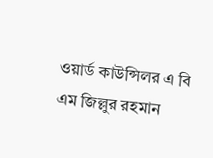ওয়ার্ড কাউন্সিলর এ বি এম জিল্লুর রহমান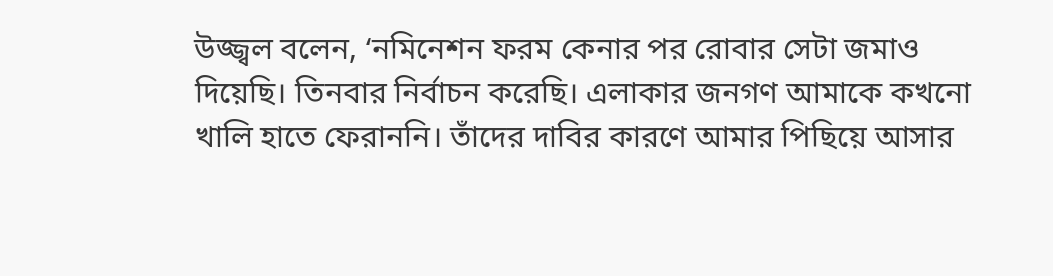উজ্জ্বল বলেন, ‘নমিনেশন ফরম কেনার পর রোবার সেটা জমাও দিয়েছি। তিনবার নির্বাচন করেছি। এলাকার জনগণ আমাকে কখনো খালি হাতে ফেরাননি। তাঁদের দাবির কারণে আমার পিছিয়ে আসার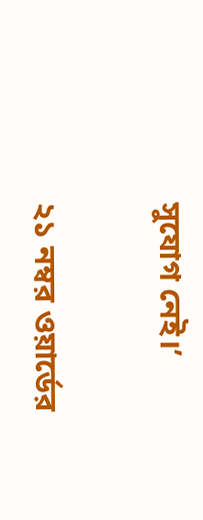সুযোগ নেই।’

২১ নম্বর ওয়ার্ডের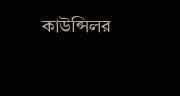কাউন্সিলর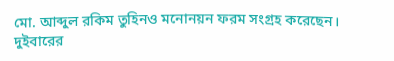মো. আব্দুল রকিম তুহিনও মনোনয়ন ফরম সংগ্রহ করেছেন। দুইবারের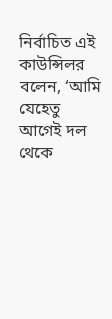নির্বাচিত এই কাউন্সিলর বলেন, ‘আমি যেহেতু আগেই দল থেকে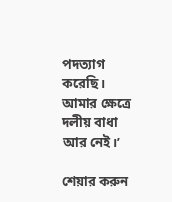পদত্যাগ করেছি। আমার ক্ষেত্রে দলীয় বাধা আর নেই।’

শেয়ার করুন